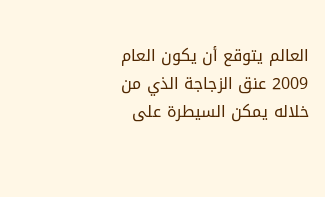العالم يتوقع أن يكون العام 2009 عنق الزجاجة الذي من خلاله يمكن السيطرة على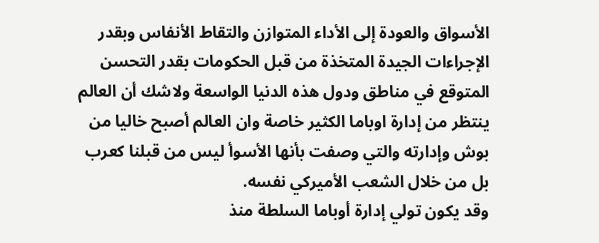الأسواق والعودة إلى الأداء المتوازن والتقاط الأنفاس وبقدر الإجراءات الجيدة المتخذة من قبل الحكومات بقدر التحسن المتوقع في مناطق ودول هذه الدنيا الواسعة ولاشك أن العالم ينتظر من إدارة اوباما الكثير خاصة وان العالم أصبح خاليا من بوش وإدارته والتي وصفت بأنها الأسوأ ليس من قبلنا كعرب بل من خلال الشعب الأميركي نفسه.
وقد يكون تولي إدارة أوباما السلطة منذ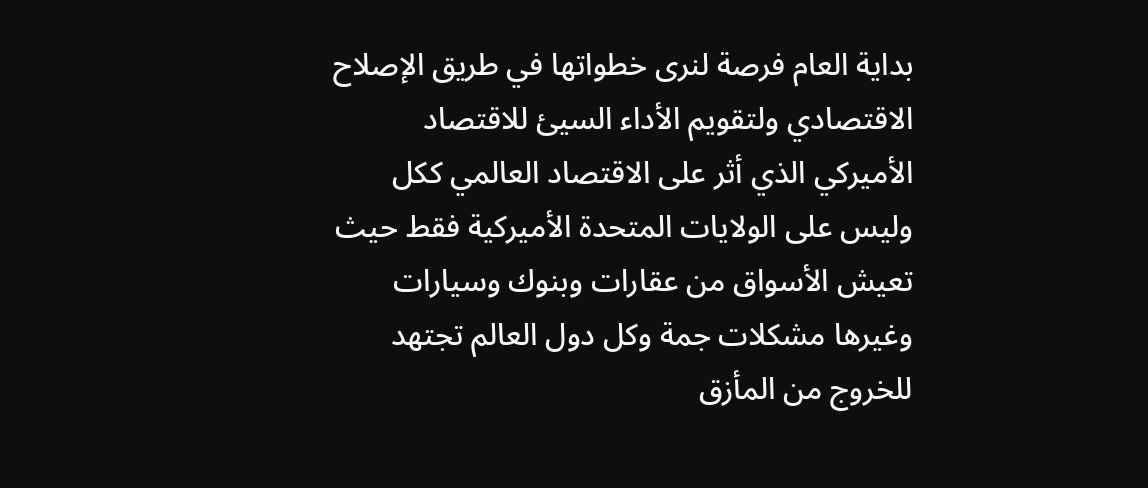بداية العام فرصة لنرى خطواتها في طريق الإصلاح الاقتصادي ولتقويم الأداء السيئ للاقتصاد الأميركي الذي أثر على الاقتصاد العالمي ككل وليس على الولايات المتحدة الأميركية فقط حيث تعيش الأسواق من عقارات وبنوك وسيارات وغيرها مشكلات جمة وكل دول العالم تجتهد للخروج من المأزق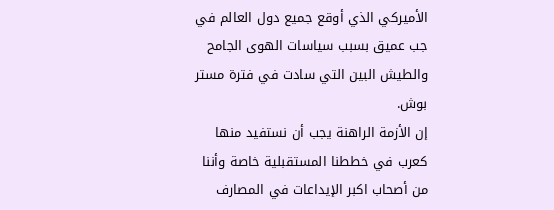الأميركي الذي أوقع جميع دول العالم في جب عميق بسبب سياسات الهوى الجامح والطيش البين التي سادت في فترة مستر بوش.
إن الأزمة الراهنة يجب أن نستفيد منها كعرب في خططنا المستقبلية خاصة وأننا من أصحاب اكبر الإيداعات في المصارف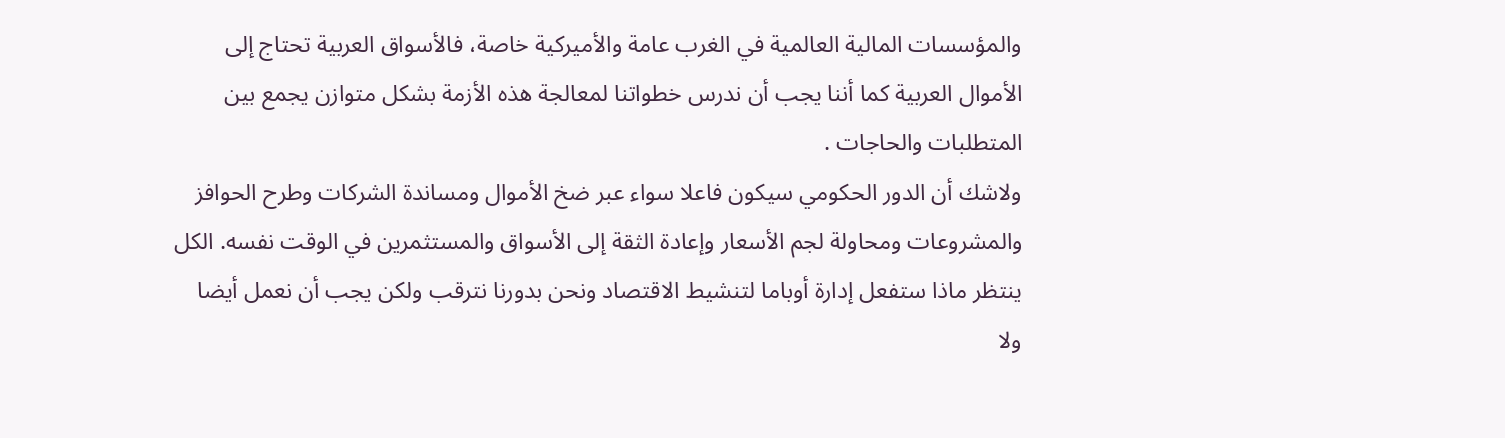والمؤسسات المالية العالمية في الغرب عامة والأميركية خاصة، فالأسواق العربية تحتاج إلى الأموال العربية كما أننا يجب أن ندرس خطواتنا لمعالجة هذه الأزمة بشكل متوازن يجمع بين المتطلبات والحاجات .
ولاشك أن الدور الحكومي سيكون فاعلا سواء عبر ضخ الأموال ومساندة الشركات وطرح الحوافز والمشروعات ومحاولة لجم الأسعار وإعادة الثقة إلى الأسواق والمستثمرين في الوقت نفسه. الكل ينتظر ماذا ستفعل إدارة أوباما لتنشيط الاقتصاد ونحن بدورنا نترقب ولكن يجب أن نعمل أيضا ولا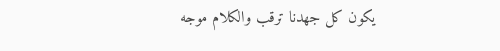يكون كل جهدنا ترقب والكلام موجه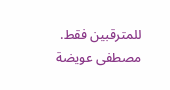للمترقبين فقط.
مصطفى عويضة